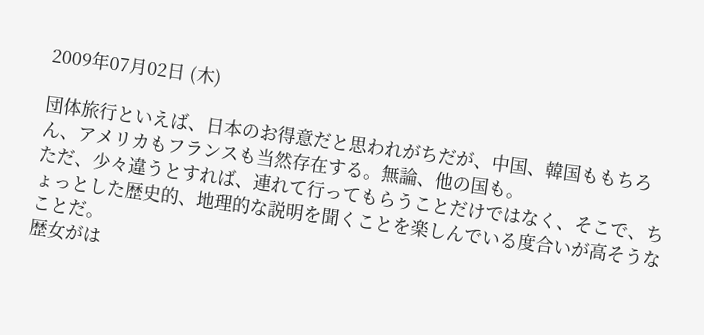2009年07月02日 (木)

団体旅行といえば、日本のお得意だと思われがちだが、中国、韓国ももちろん、アメリカもフランスも当然存在する。無論、他の国も。
ただ、少々違うとすれば、連れて行ってもらうことだけではなく、そこで、ちょっとした歴史的、地理的な説明を聞くことを楽しんでいる度合いが高そうなことだ。
歴女がは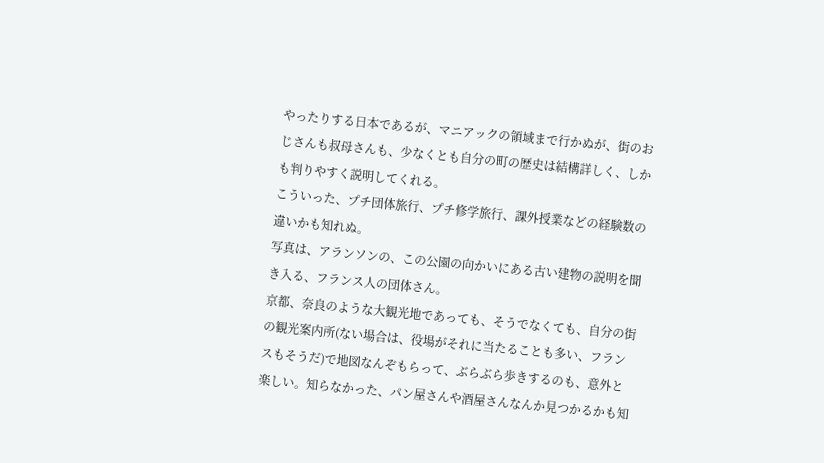やったりする日本であるが、マニアックの領域まで行かぬが、街のおじさんも叔母さんも、少なくとも自分の町の歴史は結構詳しく、しかも判りやすく説明してくれる。
こういった、プチ団体旅行、プチ修学旅行、課外授業などの経験数の違いかも知れぬ。
写真は、アランソンの、この公園の向かいにある古い建物の説明を聞き入る、フランス人の団体さん。
京都、奈良のような大観光地であっても、そうでなくても、自分の街の観光案内所(ない場合は、役場がそれに当たることも多い、フランスもそうだ)で地図なんぞもらって、ぶらぶら歩きするのも、意外と楽しい。知らなかった、パン屋さんや酒屋さんなんか見つかるかも知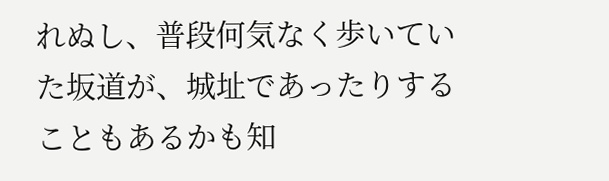れぬし、普段何気なく歩いていた坂道が、城址であったりすることもあるかも知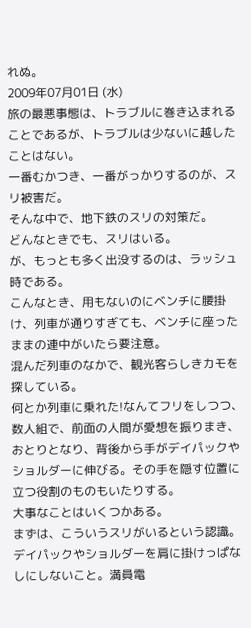れぬ。
2009年07月01日 (水)
旅の最悪事態は、トラブルに巻き込まれることであるが、トラブルは少ないに越したことはない。
一番むかつき、一番がっかりするのが、スリ被害だ。
そんな中で、地下鉄のスリの対策だ。
どんなときでも、スリはいる。
が、もっとも多く出没するのは、ラッシュ時である。
こんなとき、用もないのにベンチに腰掛け、列車が通りすぎても、ベンチに座ったままの連中がいたら要注意。
混んだ列車のなかで、観光客らしきカモを探している。
何とか列車に乗れた!なんてフリをしつつ、数人組で、前面の人間が愛想を振りまき、おとりとなり、背後から手がデイパックやショルダーに伸びる。その手を隠す位置に立つ役割のものもいたりする。
大事なことはいくつかある。
まずは、こういうスリがいるという認識。
デイパックやショルダーを肩に掛けっぱなしにしないこと。満員電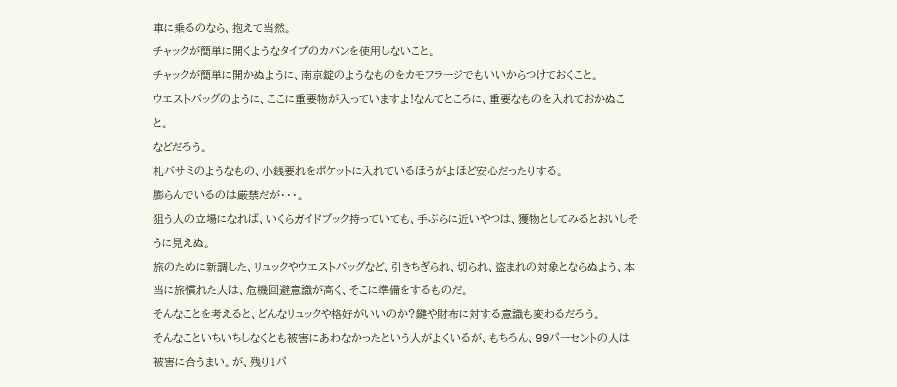車に乗るのなら、抱えて当然。
チャックが簡単に開くようなタイプのカバンを使用しないこと。
チャックが簡単に開かぬように、南京錠のようなものをカモフラージでもいいからつけておくこと。
ウエストバッグのように、ここに重要物が入っていますよ!なんてところに、重要なものを入れておかぬこと。
などだろう。
札バサミのようなもの、小銭要れをポケットに入れているほうがよほど安心だったりする。
膨らんでいるのは厳禁だが・・・。
狙う人の立場になれば、いくらガイドブック持っていても、手ぶらに近いやつは、獲物としてみるとおいしそうに見えぬ。
旅のために新調した、リュックやウエストバッグなど、引きちぎられ、切られ、盗まれの対象とならぬよう、本当に旅慣れた人は、危機回避意識が高く、そこに準備をするものだ。
そんなことを考えると、どんなリュックや格好がいいのか?鍵や財布に対する意識も変わるだろう。
そんなこといちいちしなくとも被害にあわなかったという人がよくいるが、もちろん、99パーセントの人は被害に合うまい。が、残り1パ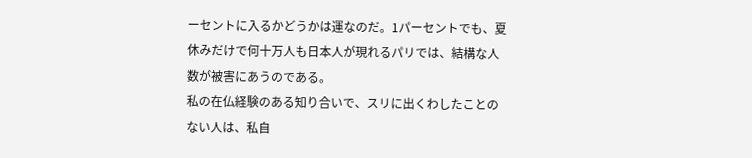ーセントに入るかどうかは運なのだ。1パーセントでも、夏休みだけで何十万人も日本人が現れるパリでは、結構な人数が被害にあうのである。
私の在仏経験のある知り合いで、スリに出くわしたことのない人は、私自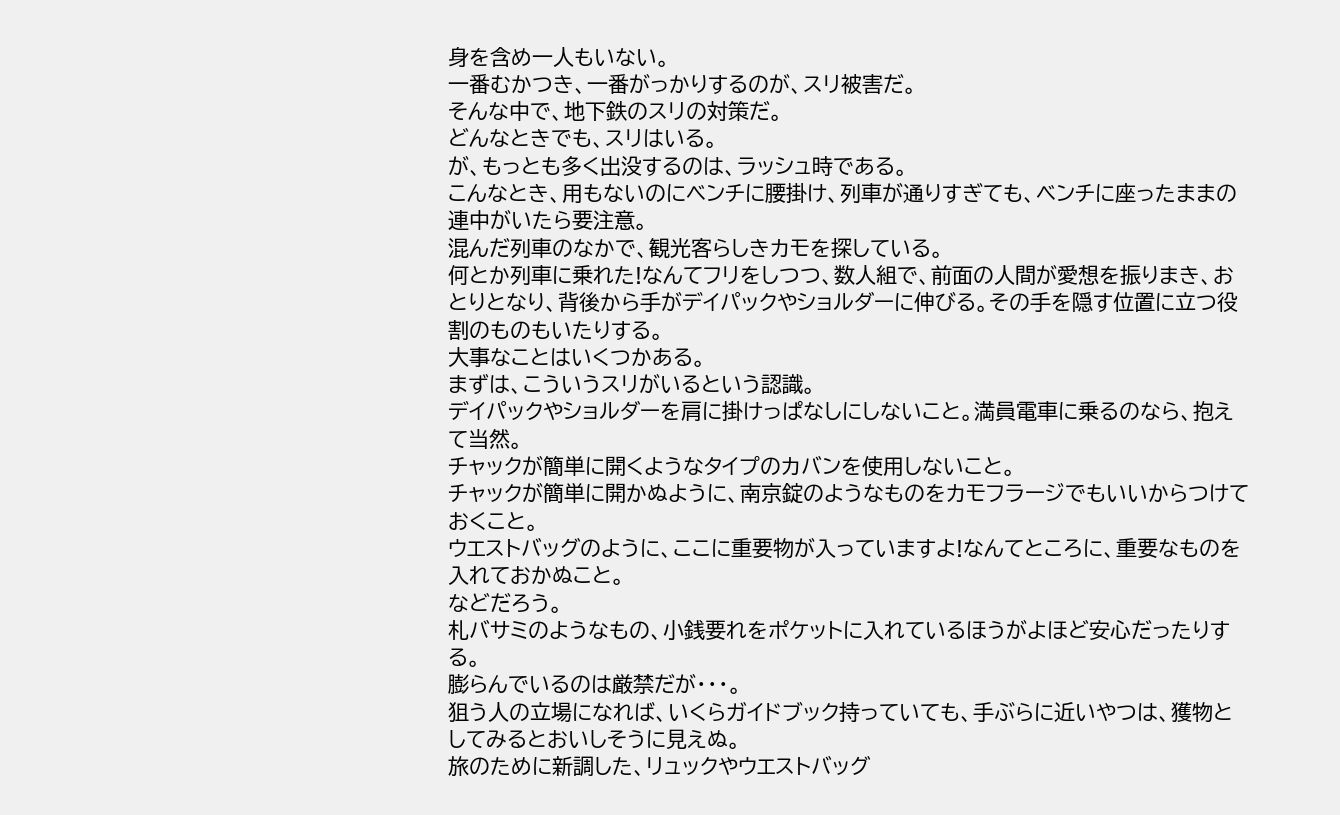身を含め一人もいない。
一番むかつき、一番がっかりするのが、スリ被害だ。
そんな中で、地下鉄のスリの対策だ。
どんなときでも、スリはいる。
が、もっとも多く出没するのは、ラッシュ時である。
こんなとき、用もないのにベンチに腰掛け、列車が通りすぎても、ベンチに座ったままの連中がいたら要注意。
混んだ列車のなかで、観光客らしきカモを探している。
何とか列車に乗れた!なんてフリをしつつ、数人組で、前面の人間が愛想を振りまき、おとりとなり、背後から手がデイパックやショルダーに伸びる。その手を隠す位置に立つ役割のものもいたりする。
大事なことはいくつかある。
まずは、こういうスリがいるという認識。
デイパックやショルダーを肩に掛けっぱなしにしないこと。満員電車に乗るのなら、抱えて当然。
チャックが簡単に開くようなタイプのカバンを使用しないこと。
チャックが簡単に開かぬように、南京錠のようなものをカモフラージでもいいからつけておくこと。
ウエストバッグのように、ここに重要物が入っていますよ!なんてところに、重要なものを入れておかぬこと。
などだろう。
札バサミのようなもの、小銭要れをポケットに入れているほうがよほど安心だったりする。
膨らんでいるのは厳禁だが・・・。
狙う人の立場になれば、いくらガイドブック持っていても、手ぶらに近いやつは、獲物としてみるとおいしそうに見えぬ。
旅のために新調した、リュックやウエストバッグ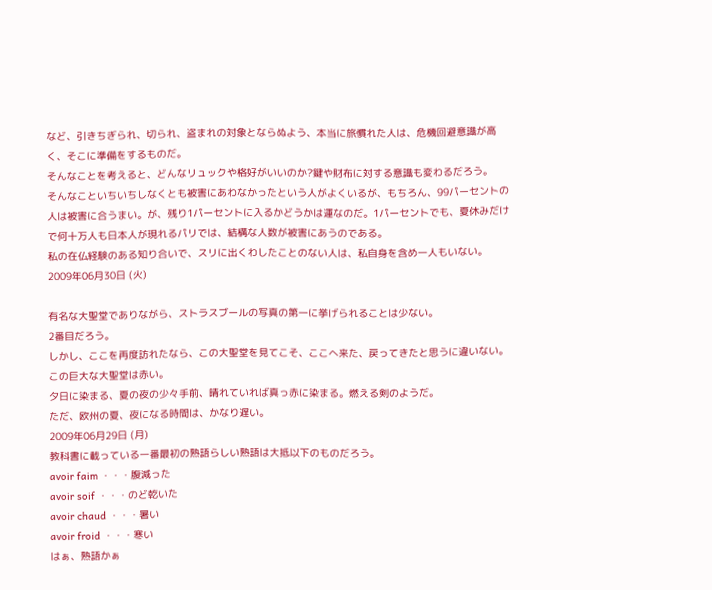など、引きちぎられ、切られ、盗まれの対象とならぬよう、本当に旅慣れた人は、危機回避意識が高く、そこに準備をするものだ。
そんなことを考えると、どんなリュックや格好がいいのか?鍵や財布に対する意識も変わるだろう。
そんなこといちいちしなくとも被害にあわなかったという人がよくいるが、もちろん、99パーセントの人は被害に合うまい。が、残り1パーセントに入るかどうかは運なのだ。1パーセントでも、夏休みだけで何十万人も日本人が現れるパリでは、結構な人数が被害にあうのである。
私の在仏経験のある知り合いで、スリに出くわしたことのない人は、私自身を含め一人もいない。
2009年06月30日 (火)

有名な大聖堂でありながら、ストラスブールの写真の第一に挙げられることは少ない。
2番目だろう。
しかし、ここを再度訪れたなら、この大聖堂を見てこそ、ここへ来た、戻ってきたと思うに違いない。
この巨大な大聖堂は赤い。
夕日に染まる、夏の夜の少々手前、晴れていれば真っ赤に染まる。燃える剣のようだ。
ただ、欧州の夏、夜になる時間は、かなり遅い。
2009年06月29日 (月)
教科書に載っている一番最初の熟語らしい熟語は大抵以下のものだろう。
avoir faim ・・・腹減った
avoir soif ・・・のど乾いた
avoir chaud ・・・暑い
avoir froid ・・・寒い
はぁ、熟語かぁ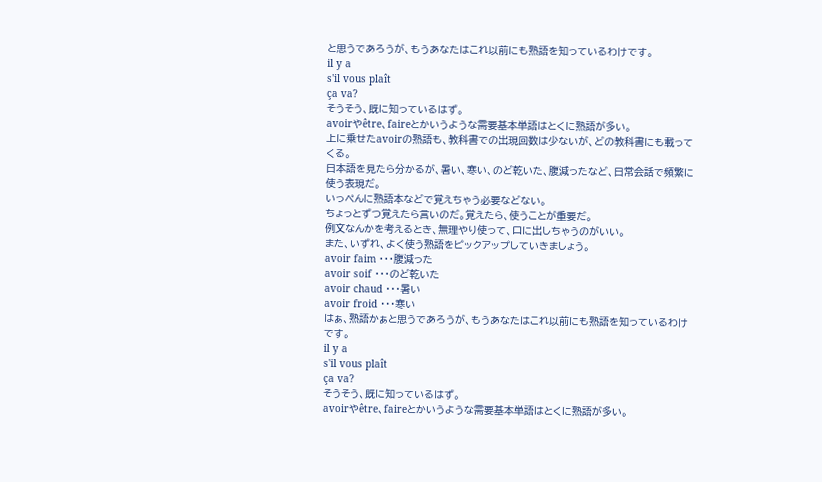と思うであろうが、もうあなたはこれ以前にも熟語を知っているわけです。
il y a
s'il vous plaît
ça va?
そうそう、既に知っているはず。
avoirやêtre、faireとかいうような需要基本単語はとくに熟語が多い。
上に乗せたavoirの熟語も、教科書での出現回数は少ないが、どの教科書にも載ってくる。
日本語を見たら分かるが、暑い、寒い、のど乾いた、腹減ったなど、日常会話で頻繁に使う表現だ。
いっぺんに熟語本などで覚えちゃう必要などない。
ちょっとずつ覚えたら言いのだ。覚えたら、使うことが重要だ。
例文なんかを考えるとき、無理やり使って、口に出しちゃうのがいい。
また、いずれ、よく使う熟語をピックアップしていきましょう。
avoir faim ・・・腹減った
avoir soif ・・・のど乾いた
avoir chaud ・・・暑い
avoir froid ・・・寒い
はぁ、熟語かぁと思うであろうが、もうあなたはこれ以前にも熟語を知っているわけです。
il y a
s'il vous plaît
ça va?
そうそう、既に知っているはず。
avoirやêtre、faireとかいうような需要基本単語はとくに熟語が多い。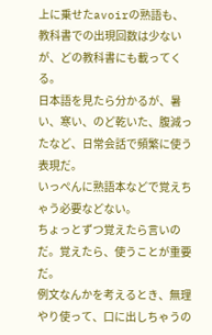上に乗せたavoirの熟語も、教科書での出現回数は少ないが、どの教科書にも載ってくる。
日本語を見たら分かるが、暑い、寒い、のど乾いた、腹減ったなど、日常会話で頻繁に使う表現だ。
いっぺんに熟語本などで覚えちゃう必要などない。
ちょっとずつ覚えたら言いのだ。覚えたら、使うことが重要だ。
例文なんかを考えるとき、無理やり使って、口に出しちゃうの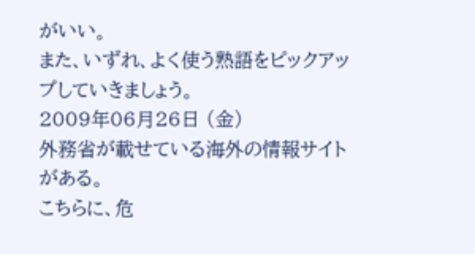がいい。
また、いずれ、よく使う熟語をピックアップしていきましょう。
2009年06月26日 (金)
外務省が載せている海外の情報サイトがある。
こちらに、危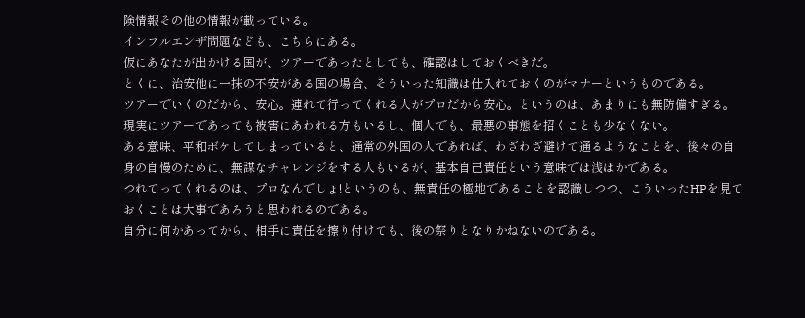険情報その他の情報が載っている。
インフルエンザ問題なども、こちらにある。
仮にあなたが出かける国が、ツアーであったとしても、確認はしておくべきだ。
とくに、治安他に一抹の不安がある国の場合、そういった知識は仕入れておくのがマナーというものである。
ツアーでいくのだから、安心。連れて行ってくれる人がプロだから安心。というのは、あまりにも無防備すぎる。
現実にツアーであっても被害にあわれる方もいるし、個人でも、最悪の事態を招くことも少なくない。
ある意味、平和ボケしてしまっていると、通常の外国の人であれば、わざわざ避けて通るようなことを、後々の自身の自慢のために、無謀なチャレンジをする人もいるが、基本自己責任という意味では浅はかである。
つれてってくれるのは、プロなんでしょ!というのも、無責任の極地であることを認識しつつ、こういったHPを見ておくことは大事であろうと思われるのである。
自分に何かあってから、相手に責任を擦り付けても、後の祭りとなりかねないのである。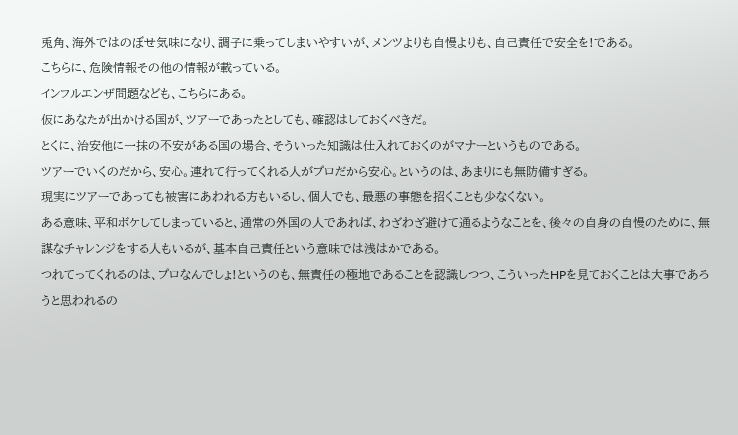兎角、海外ではのぼせ気味になり、調子に乗ってしまいやすいが、メンツよりも自慢よりも、自己責任で安全を!である。
こちらに、危険情報その他の情報が載っている。
インフルエンザ問題なども、こちらにある。
仮にあなたが出かける国が、ツアーであったとしても、確認はしておくべきだ。
とくに、治安他に一抹の不安がある国の場合、そういった知識は仕入れておくのがマナーというものである。
ツアーでいくのだから、安心。連れて行ってくれる人がプロだから安心。というのは、あまりにも無防備すぎる。
現実にツアーであっても被害にあわれる方もいるし、個人でも、最悪の事態を招くことも少なくない。
ある意味、平和ボケしてしまっていると、通常の外国の人であれば、わざわざ避けて通るようなことを、後々の自身の自慢のために、無謀なチャレンジをする人もいるが、基本自己責任という意味では浅はかである。
つれてってくれるのは、プロなんでしょ!というのも、無責任の極地であることを認識しつつ、こういったHPを見ておくことは大事であろうと思われるの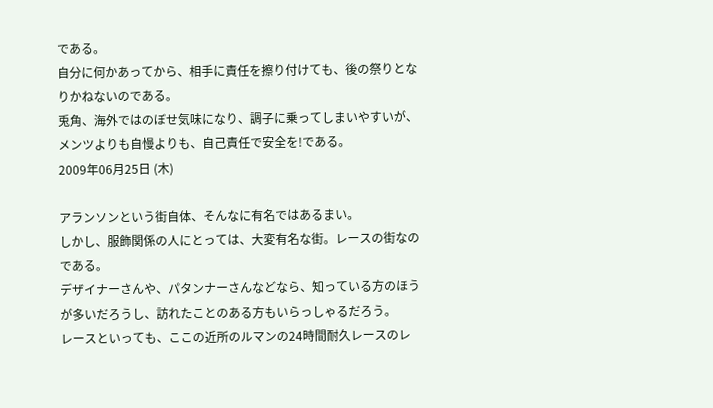である。
自分に何かあってから、相手に責任を擦り付けても、後の祭りとなりかねないのである。
兎角、海外ではのぼせ気味になり、調子に乗ってしまいやすいが、メンツよりも自慢よりも、自己責任で安全を!である。
2009年06月25日 (木)

アランソンという街自体、そんなに有名ではあるまい。
しかし、服飾関係の人にとっては、大変有名な街。レースの街なのである。
デザイナーさんや、パタンナーさんなどなら、知っている方のほうが多いだろうし、訪れたことのある方もいらっしゃるだろう。
レースといっても、ここの近所のルマンの24時間耐久レースのレ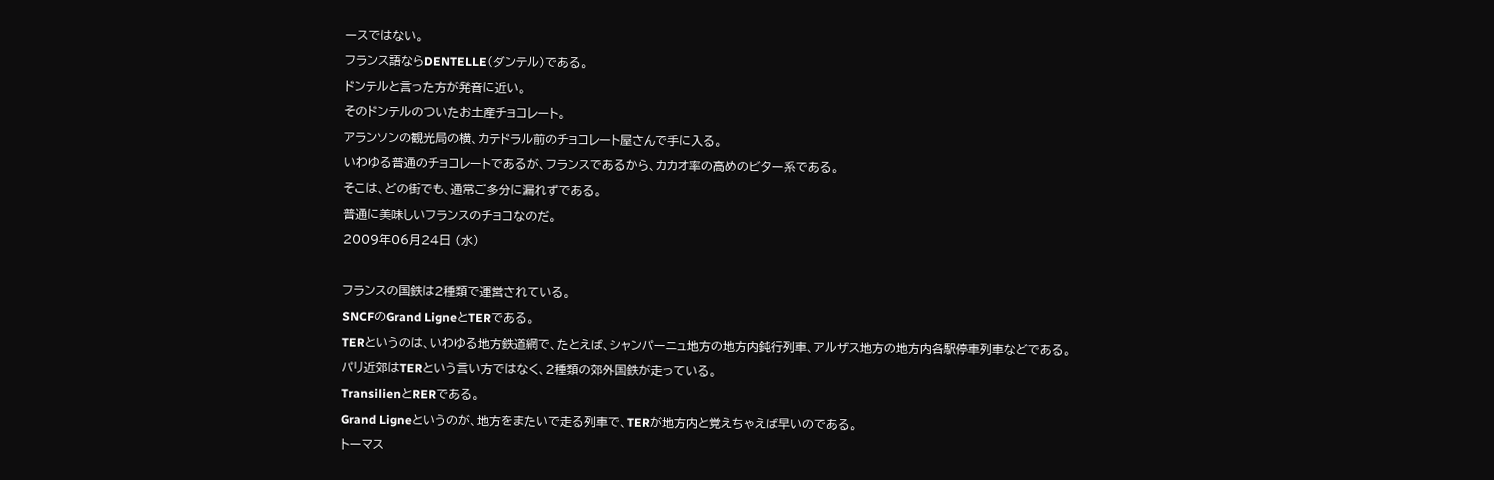ースではない。
フランス語ならDENTELLE(ダンテル)である。
ドンテルと言った方が発音に近い。
そのドンテルのついたお土産チョコレート。
アランソンの観光局の横、カテドラル前のチョコレート屋さんで手に入る。
いわゆる普通のチョコレートであるが、フランスであるから、カカオ率の高めのビター系である。
そこは、どの街でも、通常ご多分に漏れずである。
普通に美味しいフランスのチョコなのだ。
2009年06月24日 (水)

フランスの国鉄は2種類で運営されている。
SNCFのGrand LigneとTERである。
TERというのは、いわゆる地方鉄道網で、たとえば、シャンパーニュ地方の地方内鈍行列車、アルザス地方の地方内各駅停車列車などである。
パリ近郊はTERという言い方ではなく、2種類の郊外国鉄が走っている。
TransilienとRERである。
Grand Ligneというのが、地方をまたいで走る列車で、TERが地方内と覚えちゃえば早いのである。
トーマス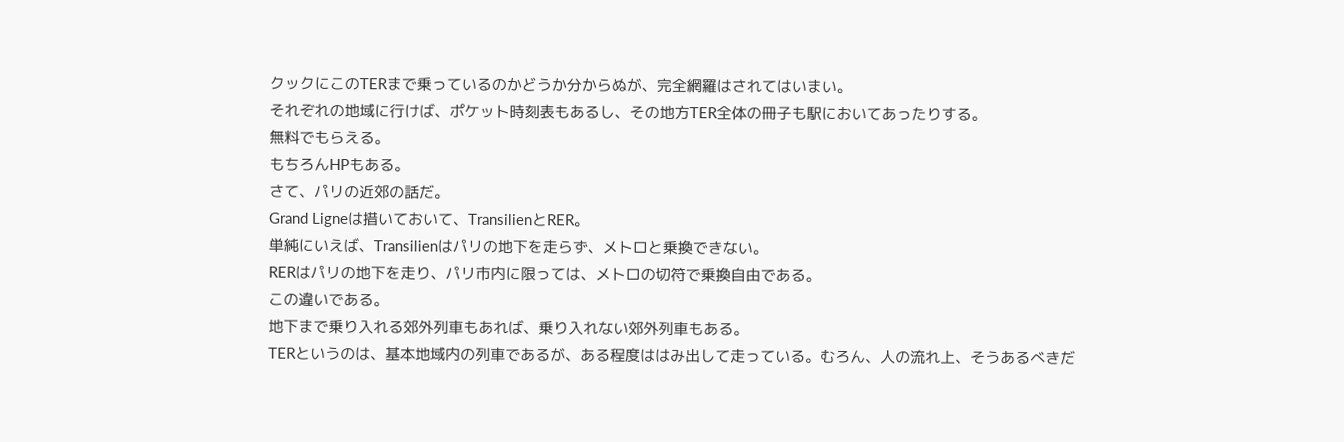クックにこのTERまで乗っているのかどうか分からぬが、完全網羅はされてはいまい。
それぞれの地域に行けば、ポケット時刻表もあるし、その地方TER全体の冊子も駅においてあったりする。
無料でもらえる。
もちろんHPもある。
さて、パリの近郊の話だ。
Grand Ligneは措いておいて、TransilienとRER。
単純にいえば、Transilienはパリの地下を走らず、メトロと乗換できない。
RERはパリの地下を走り、パリ市内に限っては、メトロの切符で乗換自由である。
この違いである。
地下まで乗り入れる郊外列車もあれば、乗り入れない郊外列車もある。
TERというのは、基本地域内の列車であるが、ある程度ははみ出して走っている。むろん、人の流れ上、そうあるべきだ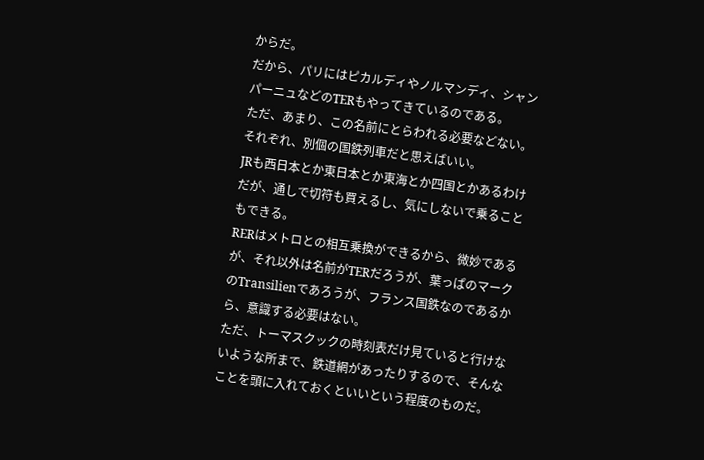からだ。
だから、パリにはピカルディやノルマンディ、シャンパーニュなどのTERもやってきているのである。
ただ、あまり、この名前にとらわれる必要などない。
それぞれ、別個の国鉄列車だと思えばいい。
JRも西日本とか東日本とか東海とか四国とかあるわけだが、通しで切符も買えるし、気にしないで乗ることもできる。
RERはメトロとの相互乗換ができるから、微妙であるが、それ以外は名前がTERだろうが、葉っぱのマークのTransilienであろうが、フランス国鉄なのであるから、意識する必要はない。
ただ、トーマスクックの時刻表だけ見ていると行けないような所まで、鉄道網があったりするので、そんなことを頭に入れておくといいという程度のものだ。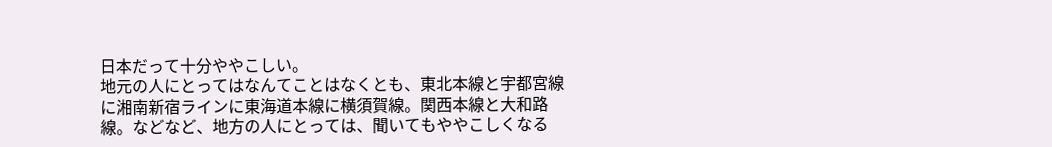日本だって十分ややこしい。
地元の人にとってはなんてことはなくとも、東北本線と宇都宮線に湘南新宿ラインに東海道本線に横須賀線。関西本線と大和路線。などなど、地方の人にとっては、聞いてもややこしくなる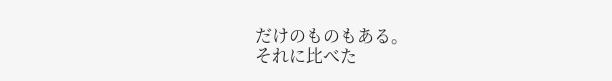だけのものもある。
それに比べた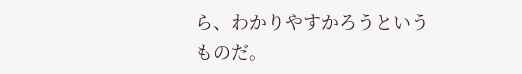ら、わかりやすかろうというものだ。